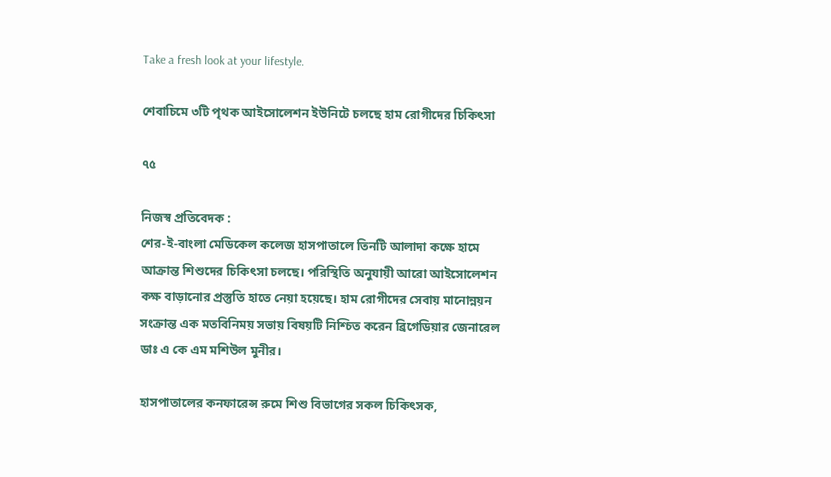Take a fresh look at your lifestyle.

শেবাচিমে ৩টি পৃথক আইসোলেশন ইউনিটে চলছে হাম রোগীদের চিকিৎসা

৭৫

নিজস্ব প্রতিবেদক :
শের-ই-বাংলা মেডিকেল কলেজ হাসপাতালে তিনটি আলাদা কক্ষে হামে আক্রান্ত শিশুদের চিকিৎসা চলছে। পরিস্থিতি অনুযায়ী আরো আইসোলেশন কক্ষ বাড়ানোর প্রস্তুতি হাতে নেয়া হয়েছে। হাম রোগীদের সেবায় মানোন্নয়ন সংক্রান্ত এক মতবিনিময় সভায় বিষয়টি নিশ্চিত করেন ব্রিগেডিয়ার জেনারেল ডাঃ এ কে এম মশিউল মুনীর।

হাসপাতালের কনফারেন্স রুমে শিশু বিভাগের সকল চিকিৎসক,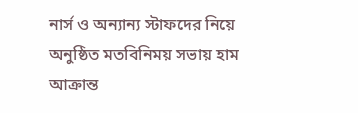নার্স ও অন্যান্য স্টাফদের নিয়ে অনুষ্ঠিত মতবিনিময় সভায় হাম আক্রান্ত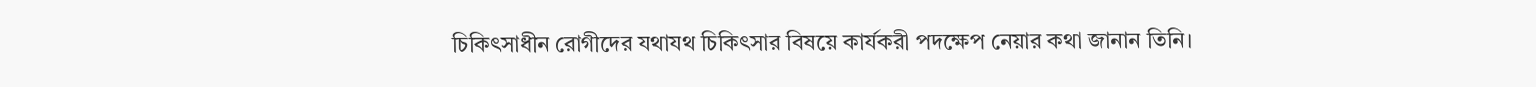চিকিৎসাধীন রোগীদের যথাযথ চিকিৎসার বিষয়ে কার্যকরী পদক্ষেপ নেয়ার কথা জানান তিনি।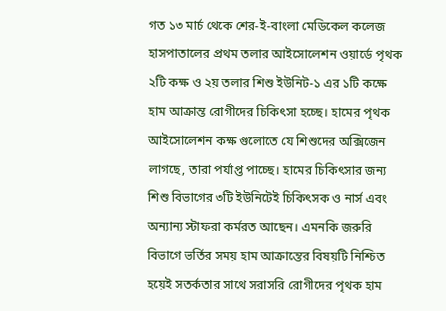গত ১৩ মার্চ থেকে শের-ই-বাংলা মেডিকেল কলেজ হাসপাতালের প্রথম তলার আইসোলেশন ওয়ার্ডে পৃথক ২টি কক্ষ ও ২য় তলার শিশু ইউনিট-১ এর ১টি কক্ষে হাম আক্রান্ত রোগীদের চিকিৎসা হচ্ছে। হামের পৃথক আইসোলেশন কক্ষ গুলোতে যে শিশুদের অক্সিজেন লাগছে, তারা পর্যাপ্ত পাচ্ছে। হামের চিকিৎসার জন্য শিশু বিভাগের ৩টি ইউনিটেই চিকিৎসক ও নার্স এবং অন্যান্য স্টাফরা কর্মরত আছেন। এমনকি জরুরি বিভাগে ভর্তির সময় হাম আক্রান্তের বিষয়টি নিশ্চিত হয়েই সতর্কতার সাথে সরাসরি রোগীদের পৃথক হাম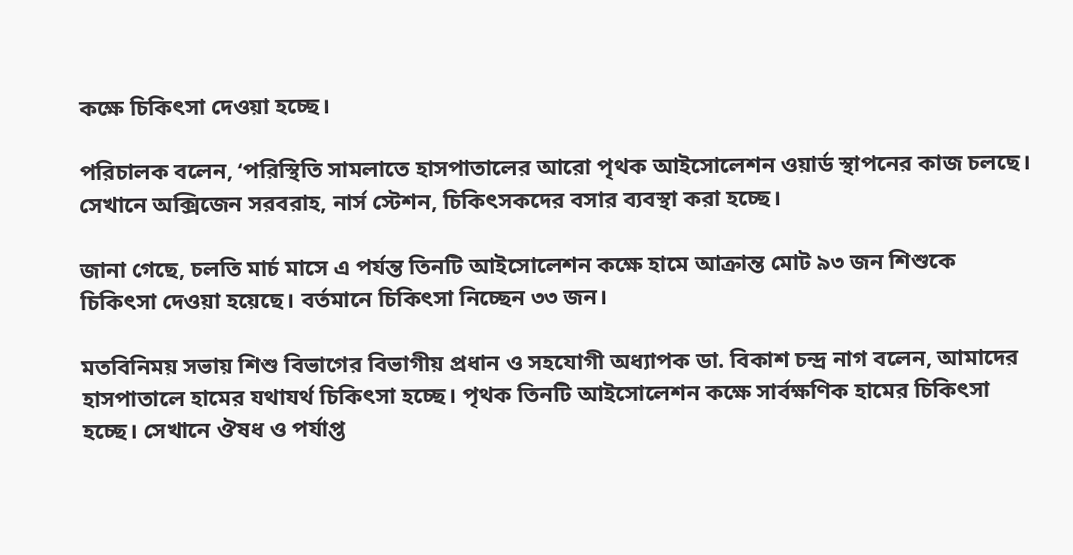কক্ষে চিকিৎসা দেওয়া হচ্ছে।

পরিচালক বলেন, ‘পরিস্থিতি সামলাতে হাসপাতালের আরো পৃথক আইসোলেশন ওয়ার্ড স্থাপনের কাজ চলছে। সেখানে অক্সিজেন সরবরাহ, নার্স স্টেশন, চিকিৎসকদের বসার ব্যবস্থা করা হচ্ছে।

জানা গেছে, চলতি মার্চ মাসে এ পর্যন্ত তিনটি আইসোলেশন কক্ষে হামে আক্রান্ত মোট ৯৩ জন শিশুকে চিকিৎসা দেওয়া হয়েছে। বর্তমানে চিকিৎসা নিচ্ছেন ৩৩ জন।

মতবিনিময় সভায় শিশু বিভাগের বিভাগীয় প্রধান ও সহযোগী অধ্যাপক ডা. বিকাশ চন্দ্র নাগ বলেন, আমাদের হাসপাতালে হামের যথাযর্থ চিকিৎসা হচ্ছে। পৃথক তিনটি আইসোলেশন কক্ষে সার্বক্ষণিক হামের চিকিৎসা হচ্ছে। সেখানে ঔষধ ও পর্যাপ্ত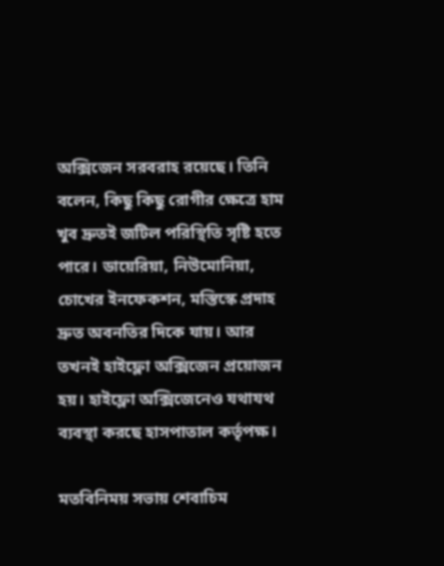অক্সিজেন সরবরাহ রয়েছে। তিনি বলেন, কিছু কিছু রোগীর ক্ষেত্রে হাম খুব দ্রুতই জটিল পরিস্থিতি সৃষ্টি হতে পারে। ডায়েরিয়া, নিউমোনিয়া, চোখের ইনফেকশন, মস্তিস্কে প্রদাহ দ্রুত অবনতির দিকে যায়। আর তখনই হাইফ্লো অক্সিজেন প্রয়োজন হয়। হাইফ্লো অক্সিজেনেও যথাযথ ব্যবস্থা করছে হাসপাতাল কর্তৃপক্ষ।

মতবিনিময় সভায় শেবাচিম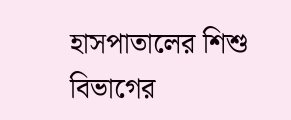হাসপাতালের শিশু বিভাগের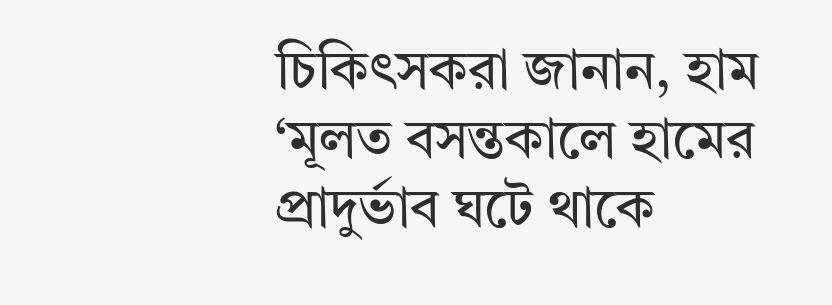চিকিৎসকরা জানান, হাম ‘মূলত বসন্তকালে হামের প্রাদুর্ভাব ঘটে থাকে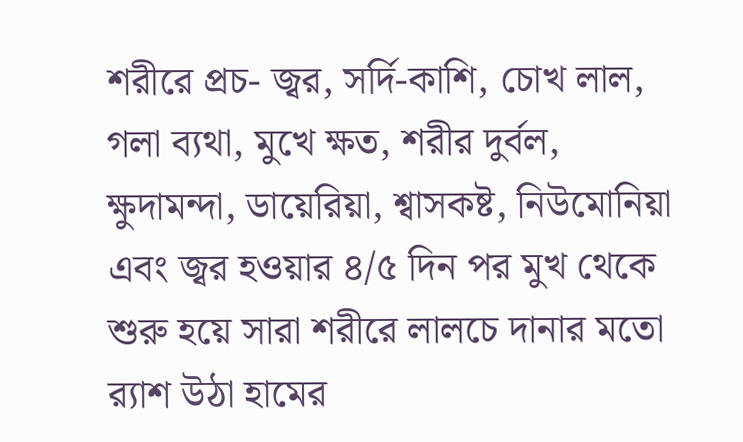শরীরে প্রচ- জ্বর, সর্দি-কাশি, চোখ লাল, গলা ব্যথা, মুখে ক্ষত, শরীর দুর্বল, ক্ষুদামন্দা, ডায়েরিয়া, শ্বাসকষ্ট, নিউমোনিয়া এবং জ্বর হওয়ার ৪/৫ দিন পর মুখ থেকে শুরু হয়ে সারা শরীরে লালচে দানার মতো র‌্যাশ উঠা হামের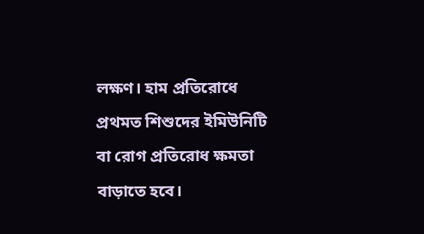লক্ষণ। হাম প্রতিরোধে প্রথমত শিশুদের ইমিউনিটি বা রোগ প্রতিরোধ ক্ষমতা বাড়াতে হবে।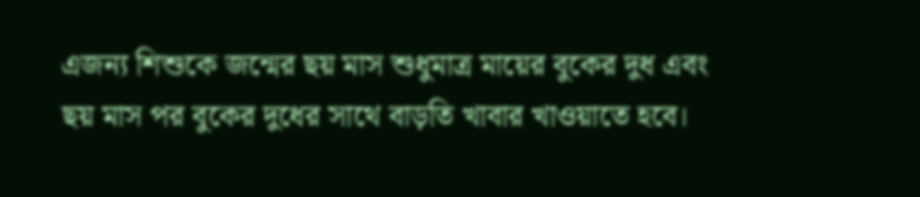এজন্য শিশুকে জন্মের ছয় মাস শুধুমাত্র মায়ের বুকের দুধ এবং ছয় মাস পর বুকের দুধের সাথে বাড়তি খাবার খাওয়াতে হবে।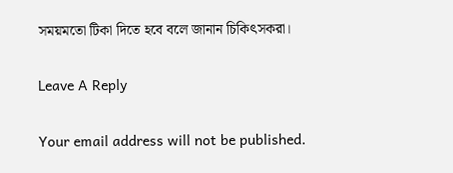সময়মতো টিকা দিতে হবে বলে জানান চিকিৎসকরা।

Leave A Reply

Your email address will not be published.